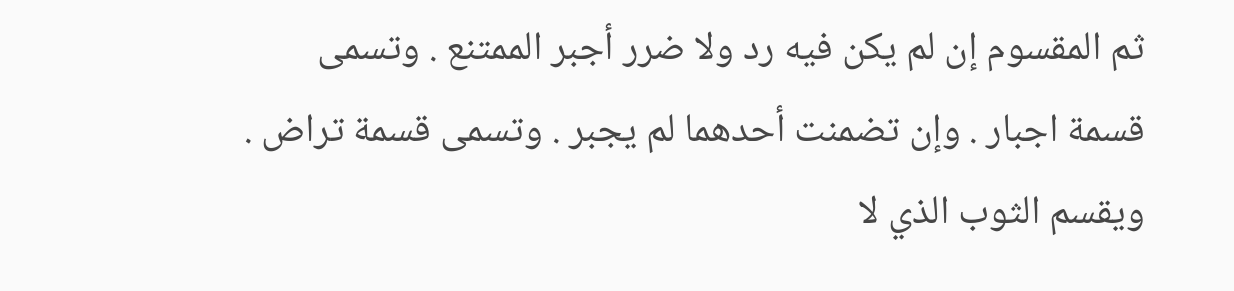ثم المقسوم إن لم يكن فيه رد ولا ضرر أجبر الممتنع . وتسمى
قسمة اجبار . وإن تضمنت أحدهما لم يجبر . وتسمى قسمة تراض .
ويقسم الثوب الذي لا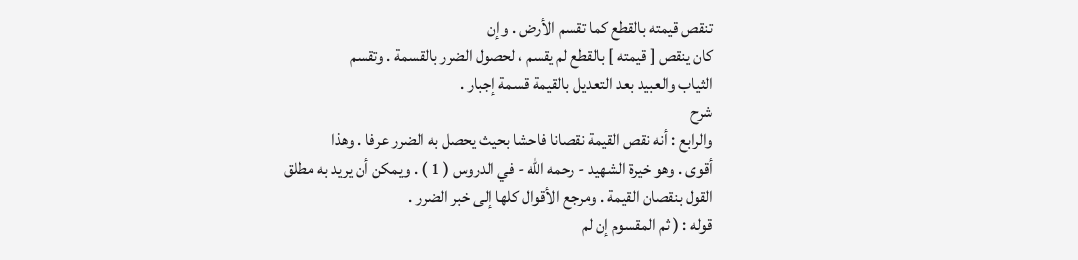تنقص قيمته بالقطع كما تقسم الأرض . وإن
كان ينقص [ قيمته ] بالقطع لم يقسم ، لحصول الضرر بالقسمة . وتقسم
الثياب والعبيد بعد التعديل بالقيمة قسمة إجبار .
شرح
والرابع : أنه نقص القيمة نقصانا فاحشا بحيث يحصل به الضرر عرفا . وهذا
أقوى . وهو خيرة الشهيد - رحمه الله - في الدروس ( 1 ) . ويمكن أن يريد به مطلق
القول بنقصان القيمة . ومرجع الأقوال كلها إلى خبر الضرر .
قوله : ( ثم المقسوم إن لم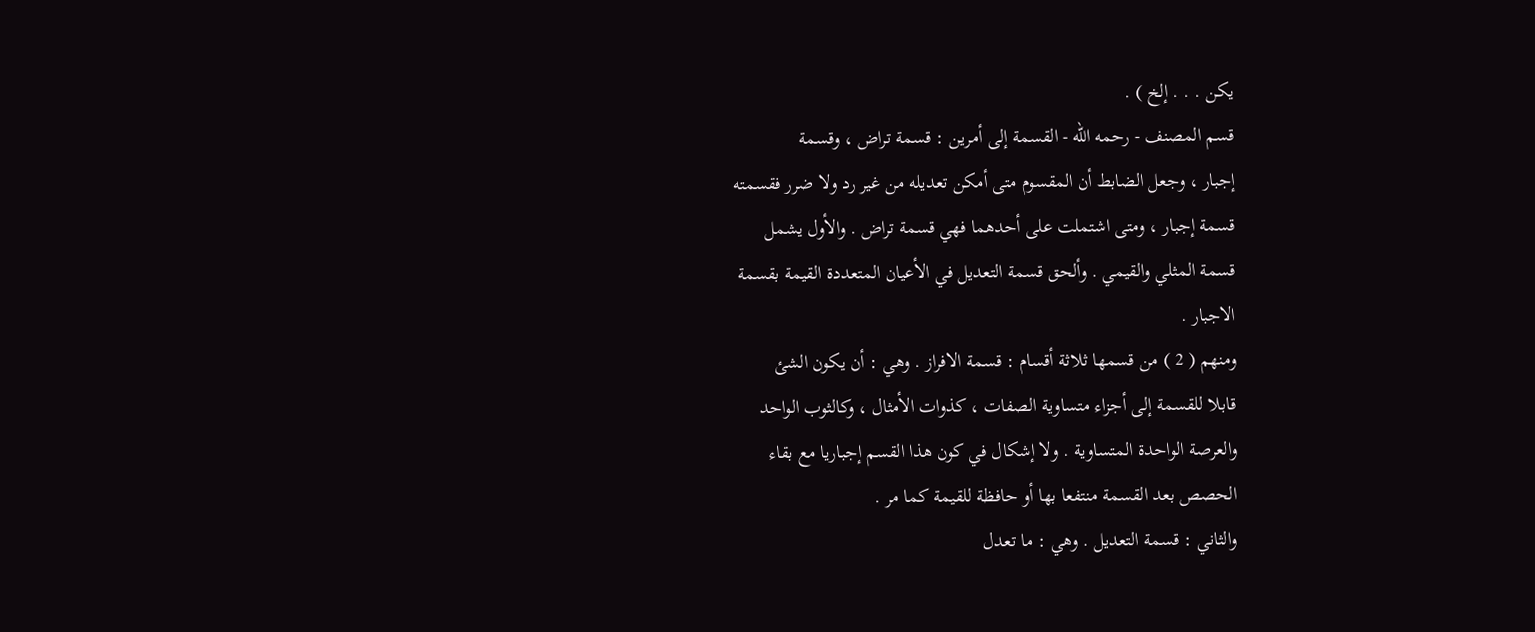يكن . . . إلخ ) .
قسم المصنف - رحمه الله - القسمة إلى أمرين : قسمة تراض ، وقسمة
إجبار ، وجعل الضابط أن المقسوم متى أمكن تعديله من غير رد ولا ضرر فقسمته
قسمة إجبار ، ومتى اشتملت على أحدهما فهي قسمة تراض . والأول يشمل
قسمة المثلي والقيمي . وألحق قسمة التعديل في الأعيان المتعددة القيمة بقسمة
الاجبار .
ومنهم ( 2 ) من قسمها ثلاثة أقسام : قسمة الافراز . وهي : أن يكون الشئ
قابلا للقسمة إلى أجزاء متساوية الصفات ، كذوات الأمثال ، وكالثوب الواحد
والعرصة الواحدة المتساوية . ولا إشكال في كون هذا القسم إجباريا مع بقاء
الحصص بعد القسمة منتفعا بها أو حافظة للقيمة كما مر .
والثاني : قسمة التعديل . وهي : ما تعدل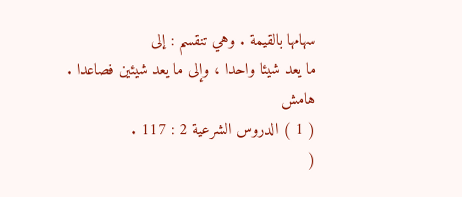سهامها بالقيمة . وهي تنقسم : إلى
ما يعد شيئا واحدا ، وإلى ما يعد شيئين فصاعدا .
هامش
( 1 ) الدروس الشرعية 2 : 117 .
(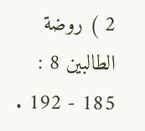2 ) روضة الطالبين 8 : 185 - 192 .